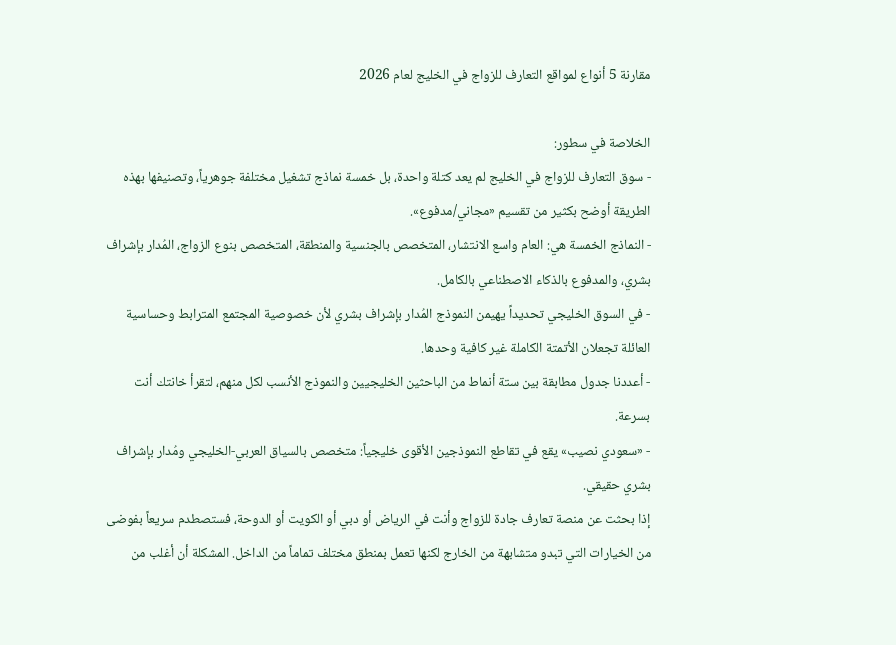مقارنة 5 أنواع لمواقع التعارف للزواج في الخليج لعام 2026

الخلاصة في سطور:
- سوق التعارف للزواج في الخليج لم يعد كتلة واحدة، بل خمسة نماذج تشغيل مختلفة جوهرياً، وتصنيفها بهذه الطريقة أوضح بكثير من تقسيم «مجاني/مدفوع».
- النماذج الخمسة هي: العام واسع الانتشار، المتخصص بالجنسية والمنطقة، المتخصص بنوع الزواج، المُدار بإشراف بشري، والمدفوع بالذكاء الاصطناعي بالكامل.
- في السوق الخليجي تحديداً يهيمن النموذج المُدار بإشراف بشري لأن خصوصية المجتمع المترابط وحساسية العائلة تجعلان الأتمتة الكاملة غير كافية وحدها.
- أعددنا جدول مطابقة بين ستة أنماط من الباحثين الخليجيين والنموذج الأنسب لكل منهم، لتقرأ خانتك أنت بسرعة.
- «سعودي نصيب» يقع في تقاطع النموذجين الأقوى خليجياً: متخصص بالسياق العربي-الخليجي ومُدار بإشراف بشري حقيقي.
إذا بحثت عن منصة تعارف جادة للزواج وأنت في الرياض أو دبي أو الكويت أو الدوحة، فستصطدم سريعاً بفوضى من الخيارات التي تبدو متشابهة من الخارج لكنها تعمل بمنطق مختلف تماماً من الداخل. المشكلة أن أغلب من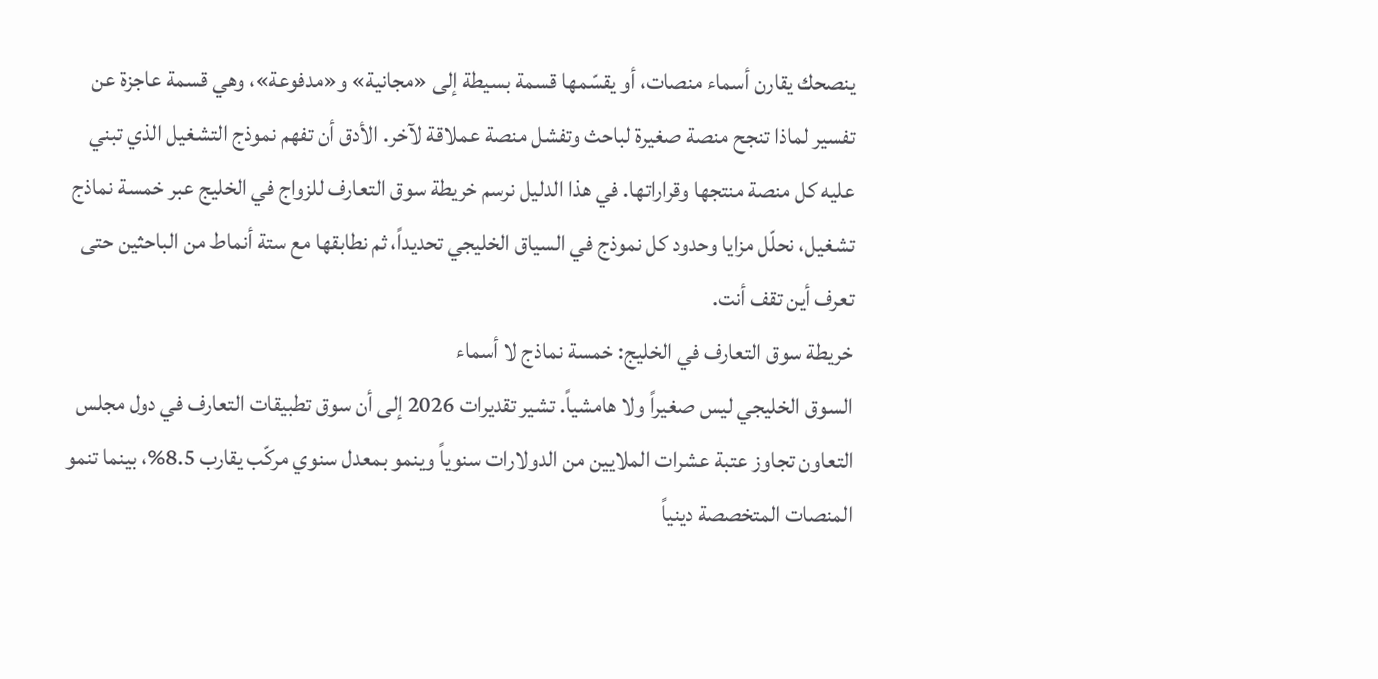ينصحك يقارن أسماء منصات، أو يقسّمها قسمة بسيطة إلى «مجانية» و«مدفوعة»، وهي قسمة عاجزة عن تفسير لماذا تنجح منصة صغيرة لباحث وتفشل منصة عملاقة لآخر. الأدق أن تفهم نموذج التشغيل الذي تبني عليه كل منصة منتجها وقراراتها. في هذا الدليل نرسم خريطة سوق التعارف للزواج في الخليج عبر خمسة نماذج تشغيل، نحلّل مزايا وحدود كل نموذج في السياق الخليجي تحديداً، ثم نطابقها مع ستة أنماط من الباحثين حتى تعرف أين تقف أنت.
خريطة سوق التعارف في الخليج: خمسة نماذج لا أسماء
السوق الخليجي ليس صغيراً ولا هامشياً. تشير تقديرات 2026 إلى أن سوق تطبيقات التعارف في دول مجلس التعاون تجاوز عتبة عشرات الملايين من الدولارات سنوياً وينمو بمعدل سنوي مركّب يقارب 8.5%، بينما تنمو المنصات المتخصصة دينياً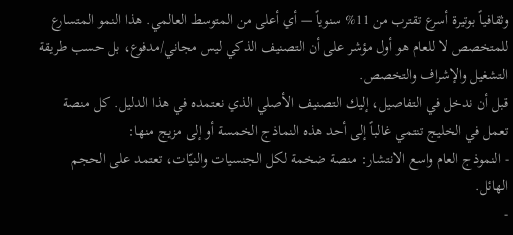وثقافياً بوتيرة أسرع تقترب من 11% سنوياً — أي أعلى من المتوسط العالمي. هذا النمو المتسارع للمتخصص لا للعام هو أول مؤشر على أن التصنيف الذكي ليس مجاني/مدفوع، بل حسب طريقة التشغيل والإشراف والتخصص.
قبل أن ندخل في التفاصيل، إليك التصنيف الأصلي الذي نعتمده في هذا الدليل. كل منصة تعمل في الخليج تنتمي غالباً إلى أحد هذه النماذج الخمسة أو إلى مزيج منها:
- النموذج العام واسع الانتشار: منصة ضخمة لكل الجنسيات والنيّات، تعتمد على الحجم الهائل.
-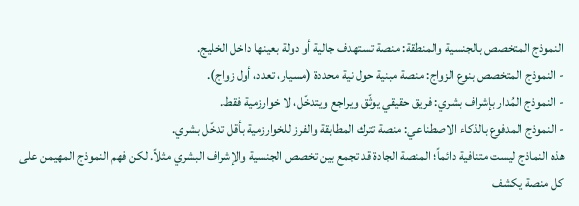النموذج المتخصص بالجنسية والمنطقة: منصة تستهدف جالية أو دولة بعينها داخل الخليج.
- النموذج المتخصص بنوع الزواج: منصة مبنية حول نية محددة (مسيار، تعدد، أول زواج).
- النموذج المُدار بإشراف بشري: فريق حقيقي يوثّق ويراجع ويتدخّل، لا خوارزمية فقط.
- النموذج المدفوع بالذكاء الاصطناعي: منصة تترك المطابقة والفرز للخوارزمية بأقل تدخّل بشري.
هذه النماذج ليست متنافية دائماً؛ المنصة الجادة قد تجمع بين تخصص الجنسية والإشراف البشري مثلاً. لكن فهم النموذج المهيمن على كل منصة يكشف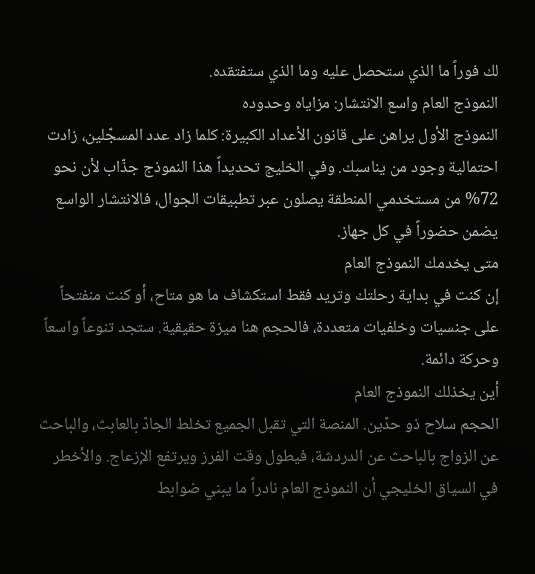لك فوراً ما الذي ستحصل عليه وما الذي ستفتقده.
النموذج العام واسع الانتشار: مزاياه وحدوده
النموذج الأول يراهن على قانون الأعداد الكبيرة: كلما زاد عدد المسجّلين، زادت احتمالية وجود من يناسبك. وفي الخليج تحديداً هذا النموذج جذّاب لأن نحو 72% من مستخدمي المنطقة يصلون عبر تطبيقات الجوال، فالانتشار الواسع يضمن حضوراً في كل جهاز.
متى يخدمك النموذج العام
إن كنت في بداية رحلتك وتريد فقط استكشاف ما هو متاح، أو كنت منفتحاً على جنسيات وخلفيات متعددة، فالحجم هنا ميزة حقيقية. ستجد تنوعاً واسعاً وحركة دائمة.
أين يخذلك النموذج العام
الحجم سلاح ذو حدّين. المنصة التي تقبل الجميع تخلط الجادّ بالعابث، والباحث عن الزواج بالباحث عن الدردشة، فيطول وقت الفرز ويرتفع الإزعاج. والأخطر في السياق الخليجي أن النموذج العام نادراً ما يبني ضوابط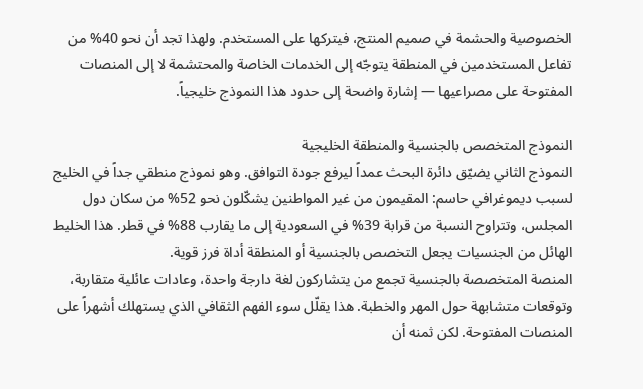الخصوصية والحشمة في صميم المنتج، فيتركها على المستخدم. ولهذا تجد أن نحو 40% من تفاعل المستخدمين في المنطقة يتوجّه إلى الخدمات الخاصة والمحتشمة لا إلى المنصات المفتوحة على مصراعيها — إشارة واضحة إلى حدود هذا النموذج خليجياً.

النموذج المتخصص بالجنسية والمنطقة الخليجية
النموذج الثاني يضيّق دائرة البحث عمداً ليرفع جودة التوافق. وهو نموذج منطقي جداً في الخليج لسبب ديموغرافي حاسم: المقيمون من غير المواطنين يشكّلون نحو 52% من سكان دول المجلس، وتتراوح النسبة من قرابة 39% في السعودية إلى ما يقارب 88% في قطر. هذا الخليط الهائل من الجنسيات يجعل التخصص بالجنسية أو المنطقة أداة فرز قوية.
المنصة المتخصصة بالجنسية تجمع من يتشاركون لغة دارجة واحدة، وعادات عائلية متقاربة، وتوقعات متشابهة حول المهر والخطبة. هذا يقلّل سوء الفهم الثقافي الذي يستهلك أشهراً على المنصات المفتوحة. لكن ثمنه أن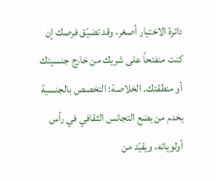دائرة الاختيار أصغر، وقد تضيّق فرصك إن كنت منفتحاً على شريك من خارج جنسيتك أو منطقتك. الخلاصة: التخصص بالجنسية يخدم من يضع التجانس الثقافي في رأس أولوياته، ويقيّد من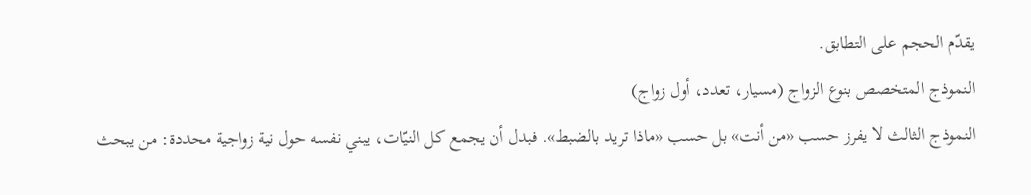يقدّم الحجم على التطابق.
النموذج المتخصص بنوع الزواج (مسيار، تعدد، أول زواج)
النموذج الثالث لا يفرز حسب «من أنت» بل حسب «ماذا تريد بالضبط». فبدل أن يجمع كل النيّات، يبني نفسه حول نية زواجية محددة: من يبحث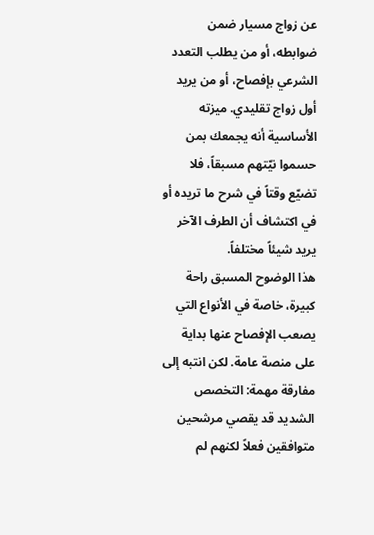عن زواج مسيار ضمن ضوابطه، أو من يطلب التعدد الشرعي بإفصاح، أو من يريد أول زواج تقليدي. ميزته الأساسية أنه يجمعك بمن حسموا نيّتهم مسبقاً، فلا تضيّع وقتاً في شرح ما تريده أو في اكتشاف أن الطرف الآخر يريد شيئاً مختلفاً.
هذا الوضوح المسبق راحة كبيرة، خاصة في الأنواع التي يصعب الإفصاح عنها بداية على منصة عامة. لكن انتبه إلى مفارقة مهمة: التخصص الشديد قد يقصي مرشحين متوافقين فعلاً لكنهم لم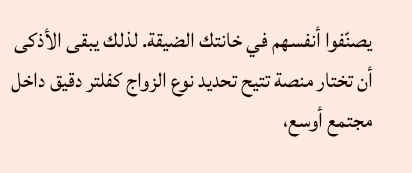يصنّفوا أنفسهم في خانتك الضيقة. لذلك يبقى الأذكى أن تختار منصة تتيح تحديد نوع الزواج كفلتر دقيق داخل مجتمع أوسع،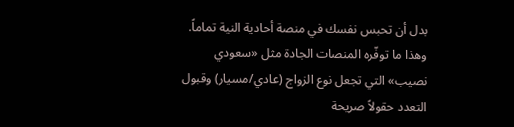بدل أن تحبس نفسك في منصة أحادية النية تماماً. وهذا ما توفّره المنصات الجادة مثل «سعودي نصيب» التي تجعل نوع الزواج (عادي/مسيار) وقبول التعدد حقولاً صريحة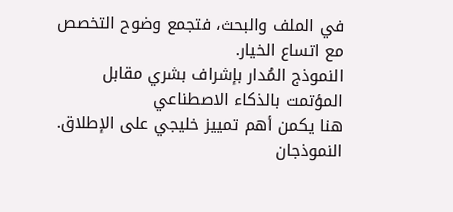في الملف والبحث، فتجمع وضوح التخصص مع اتساع الخيار.
النموذج المُدار بإشراف بشري مقابل المؤتمت بالذكاء الاصطناعي
هنا يكمن أهم تمييز خليجي على الإطلاق. النموذجان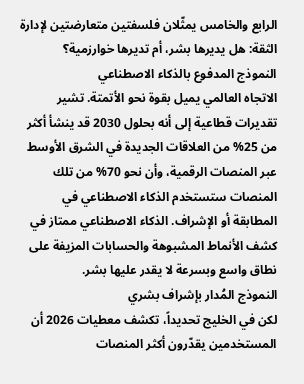الرابع والخامس يمثّلان فلسفتين متعارضتين لإدارة الثقة: هل يديرها بشر، أم تديرها خوارزمية؟
النموذج المدفوع بالذكاء الاصطناعي
الاتجاه العالمي يميل بقوة نحو الأتمتة. تشير تقديرات قطاعية إلى أنه بحلول 2030 قد ينشأ أكثر من 25% من العلاقات الجديدة في الشرق الأوسط عبر المنصات الرقمية، وأن نحو 70% من تلك المنصات ستستخدم الذكاء الاصطناعي في المطابقة أو الإشراف. الذكاء الاصطناعي ممتاز في كشف الأنماط المشبوهة والحسابات المزيفة على نطاق واسع وبسرعة لا يقدر عليها بشر.
النموذج المُدار بإشراف بشري
لكن في الخليج تحديداً، تكشف معطيات 2026 أن المستخدمين يقدّرون أكثر المنصات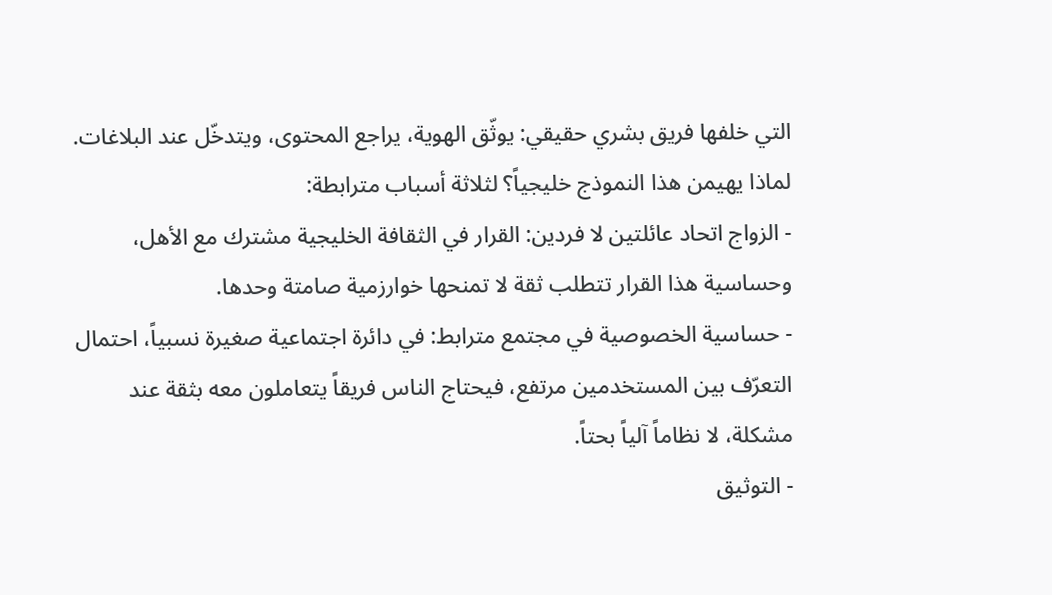التي خلفها فريق بشري حقيقي: يوثّق الهوية، يراجع المحتوى، ويتدخّل عند البلاغات. لماذا يهيمن هذا النموذج خليجياً؟ لثلاثة أسباب مترابطة:
- الزواج اتحاد عائلتين لا فردين: القرار في الثقافة الخليجية مشترك مع الأهل، وحساسية هذا القرار تتطلب ثقة لا تمنحها خوارزمية صامتة وحدها.
- حساسية الخصوصية في مجتمع مترابط: في دائرة اجتماعية صغيرة نسبياً، احتمال التعرّف بين المستخدمين مرتفع، فيحتاج الناس فريقاً يتعاملون معه بثقة عند مشكلة، لا نظاماً آلياً بحتاً.
- التوثيق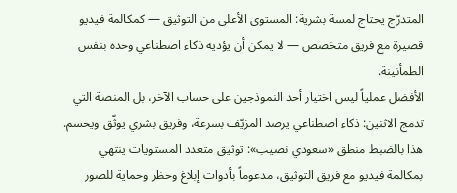المتدرّج يحتاج لمسة بشرية: المستوى الأعلى من التوثيق — كمكالمة فيديو قصيرة مع فريق متخصص — لا يمكن أن يؤديه ذكاء اصطناعي وحده بنفس الطمأنينة.
الأفضل عملياً ليس اختيار أحد النموذجين على حساب الآخر، بل المنصة التي تدمج الاثنين: ذكاء اصطناعي يرصد المزيّف بسرعة، وفريق بشري يوثّق ويحسم. هذا بالضبط منطق «سعودي نصيب»: توثيق متعدد المستويات ينتهي بمكالمة فيديو مع فريق التوثيق، مدعوماً بأدوات إبلاغ وحظر وحماية للصور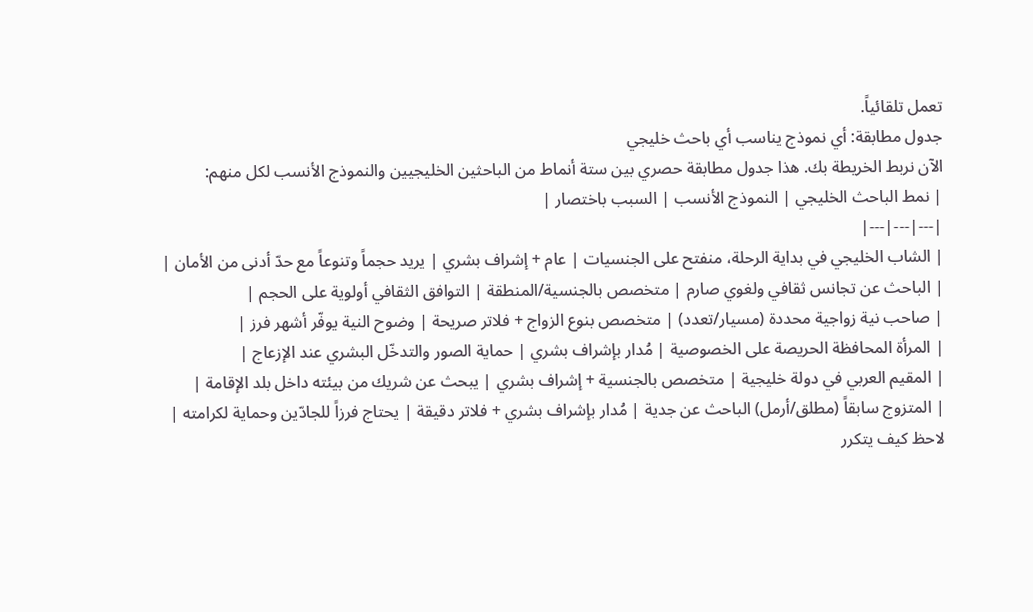تعمل تلقائياً.
جدول مطابقة: أي نموذج يناسب أي باحث خليجي
الآن نربط الخريطة بك. هذا جدول مطابقة حصري بين ستة أنماط من الباحثين الخليجيين والنموذج الأنسب لكل منهم:
| نمط الباحث الخليجي | النموذج الأنسب | السبب باختصار |
|---|---|---|
| الشاب الخليجي في بداية الرحلة، منفتح على الجنسيات | عام + إشراف بشري | يريد حجماً وتنوعاً مع حدّ أدنى من الأمان |
| الباحث عن تجانس ثقافي ولغوي صارم | متخصص بالجنسية/المنطقة | التوافق الثقافي أولوية على الحجم |
| صاحب نية زواجية محددة (مسيار/تعدد) | متخصص بنوع الزواج + فلاتر صريحة | وضوح النية يوفّر أشهر فرز |
| المرأة المحافظة الحريصة على الخصوصية | مُدار بإشراف بشري | حماية الصور والتدخّل البشري عند الإزعاج |
| المقيم العربي في دولة خليجية | متخصص بالجنسية + إشراف بشري | يبحث عن شريك من بيئته داخل بلد الإقامة |
| المتزوج سابقاً (مطلق/أرمل) الباحث عن جدية | مُدار بإشراف بشري + فلاتر دقيقة | يحتاج فرزاً للجادّين وحماية لكرامته |
لاحظ كيف يتكرر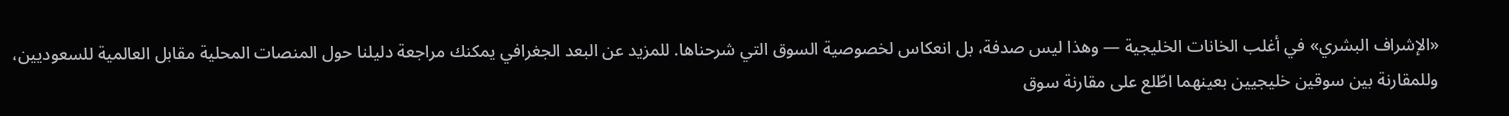«الإشراف البشري» في أغلب الخانات الخليجية — وهذا ليس صدفة، بل انعكاس لخصوصية السوق التي شرحناها. للمزيد عن البعد الجغرافي يمكنك مراجعة دليلنا حول المنصات المحلية مقابل العالمية للسعوديين، وللمقارنة بين سوقين خليجيين بعينهما اطّلع على مقارنة سوق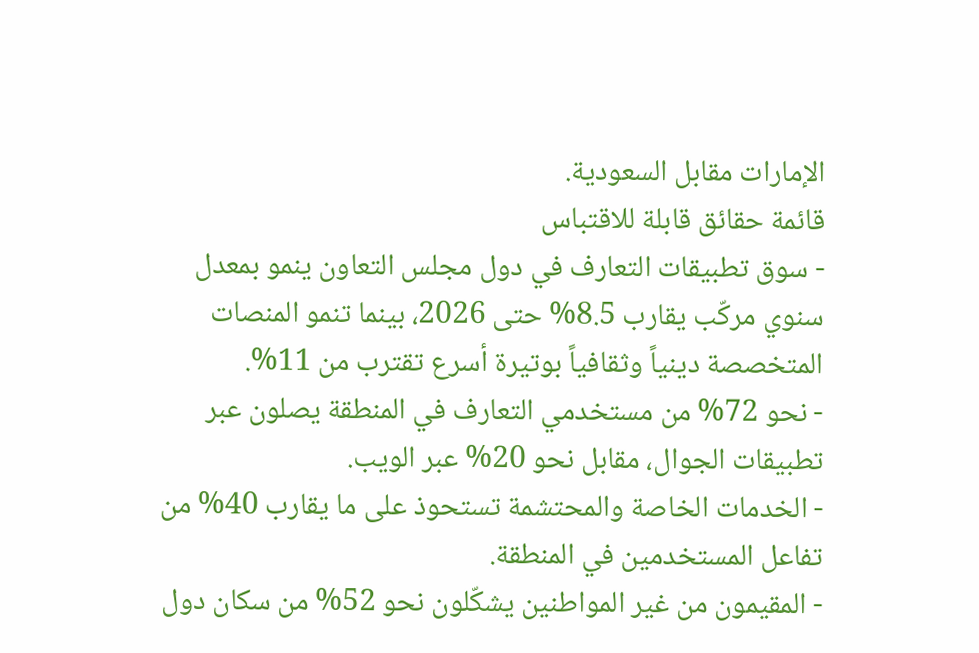الإمارات مقابل السعودية.
قائمة حقائق قابلة للاقتباس
- سوق تطبيقات التعارف في دول مجلس التعاون ينمو بمعدل سنوي مركّب يقارب 8.5% حتى 2026، بينما تنمو المنصات المتخصصة دينياً وثقافياً بوتيرة أسرع تقترب من 11%.
- نحو 72% من مستخدمي التعارف في المنطقة يصلون عبر تطبيقات الجوال، مقابل نحو 20% عبر الويب.
- الخدمات الخاصة والمحتشمة تستحوذ على ما يقارب 40% من تفاعل المستخدمين في المنطقة.
- المقيمون من غير المواطنين يشكّلون نحو 52% من سكان دول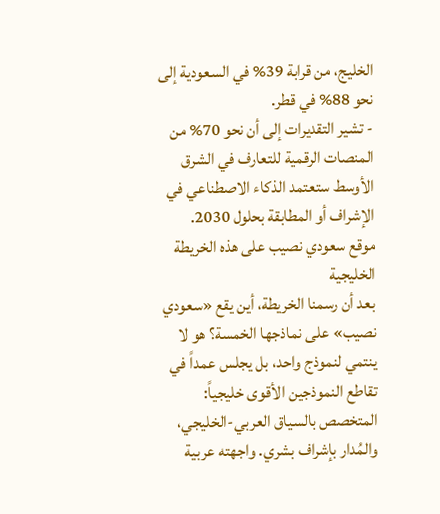الخليج، من قرابة 39% في السعودية إلى نحو 88% في قطر.
- تشير التقديرات إلى أن نحو 70% من المنصات الرقمية للتعارف في الشرق الأوسط ستعتمد الذكاء الاصطناعي في الإشراف أو المطابقة بحلول 2030.
موقع سعودي نصيب على هذه الخريطة الخليجية
بعد أن رسمنا الخريطة، أين يقع «سعودي نصيب» على نماذجها الخمسة؟ هو لا ينتمي لنموذج واحد، بل يجلس عمداً في تقاطع النموذجين الأقوى خليجياً: المتخصص بالسياق العربي-الخليجي، والمُدار بإشراف بشري. واجهته عربية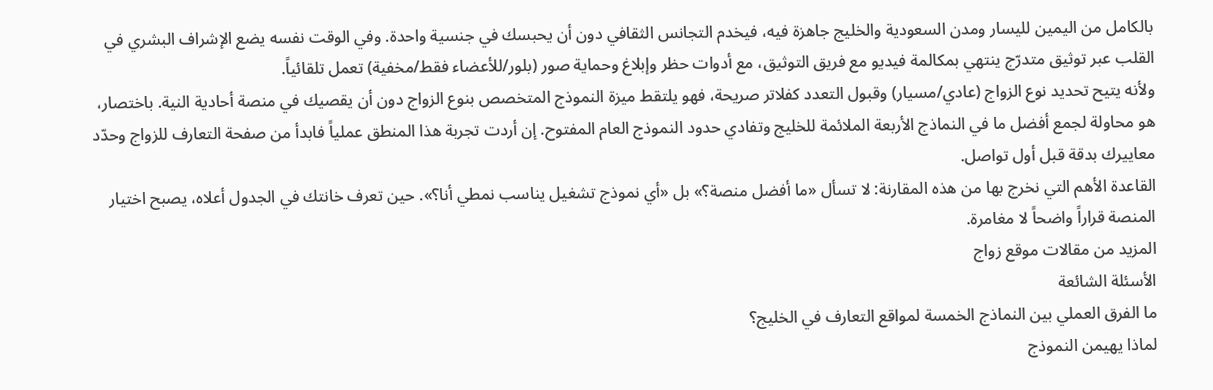بالكامل من اليمين لليسار ومدن السعودية والخليج جاهزة فيه، فيخدم التجانس الثقافي دون أن يحبسك في جنسية واحدة. وفي الوقت نفسه يضع الإشراف البشري في القلب عبر توثيق متدرّج ينتهي بمكالمة فيديو مع فريق التوثيق، مع أدوات حظر وإبلاغ وحماية صور (بلور/للأعضاء فقط/مخفية) تعمل تلقائياً.
ولأنه يتيح تحديد نوع الزواج (عادي/مسيار) وقبول التعدد كفلاتر صريحة، فهو يلتقط ميزة النموذج المتخصص بنوع الزواج دون أن يقصيك في منصة أحادية النية. باختصار، هو محاولة لجمع أفضل ما في النماذج الأربعة الملائمة للخليج وتفادي حدود النموذج العام المفتوح. إن أردت تجربة هذا المنطق عملياً فابدأ من صفحة التعارف للزواج وحدّد معاييرك بدقة قبل أول تواصل.
القاعدة الأهم التي نخرج بها من هذه المقارنة: لا تسأل «ما أفضل منصة؟» بل «أي نموذج تشغيل يناسب نمطي أنا؟». حين تعرف خانتك في الجدول أعلاه، يصبح اختيار المنصة قراراً واضحاً لا مغامرة.
المزيد من مقالات موقع زواج
الأسئلة الشائعة
ما الفرق العملي بين النماذج الخمسة لمواقع التعارف في الخليج؟
لماذا يهيمن النموذج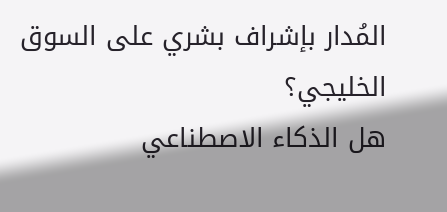المُدار بإشراف بشري على السوق الخليجي؟
هل الذكاء الاصطناعي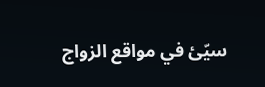سيّئ في مواقع الزواج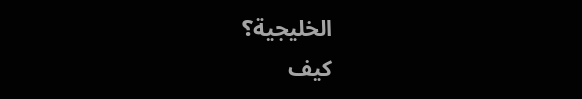الخليجية؟
كيف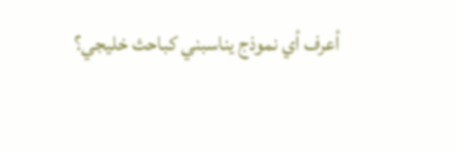أعرف أي نموذج يناسبني كباحث خليجي؟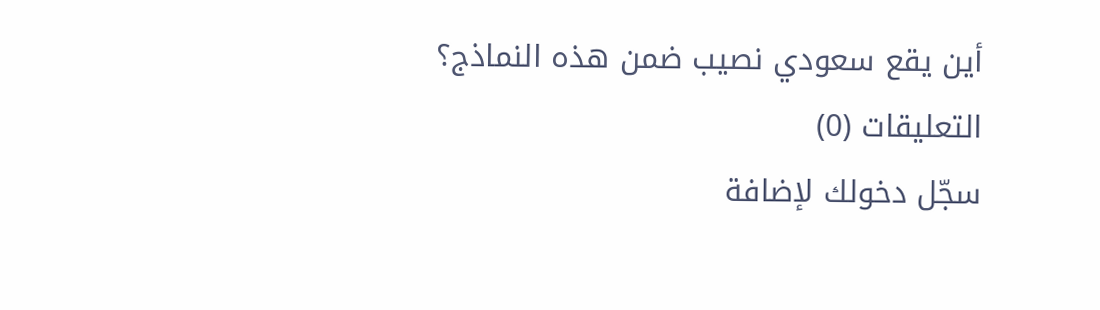أين يقع سعودي نصيب ضمن هذه النماذج؟
التعليقات (0)
سجّل دخولك لإضافة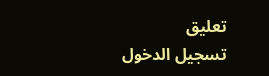تعليق
تسجيل الدخول